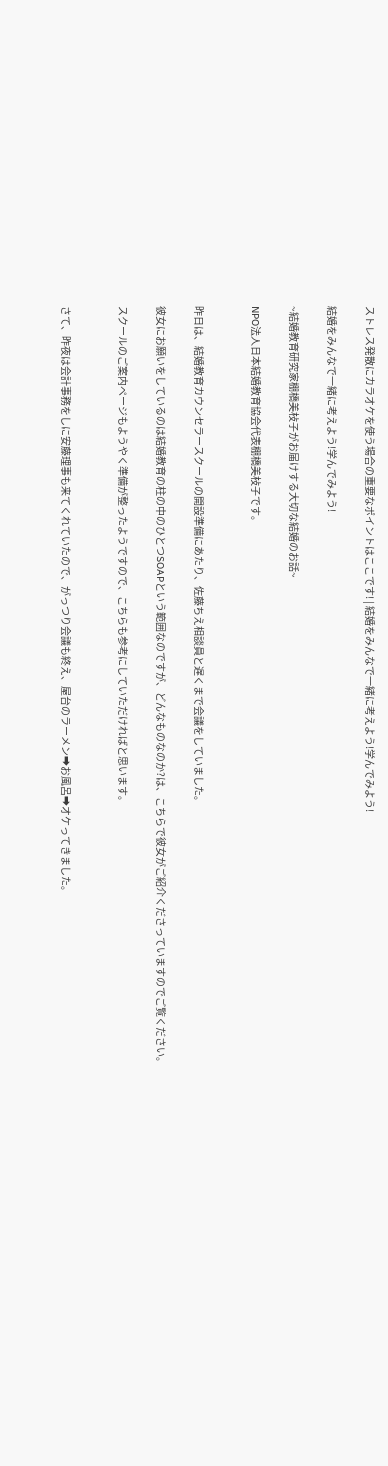ストレス発散にカラオケを使う場合の重要なポイントはここです! | 結婚をみんなで一緒に考えよう!学んでみよう!

結婚をみんなで一緒に考えよう!学んでみよう!

~結婚教育研究家棚橋美枝子がお届けする大切な結婚のお話~

NPO法人日本結婚教育協会代表棚橋美枝子です。


昨日は、結婚教育カウンセラースクールの開設準備にあたり、佐藤ちえ相談員と遅くまで会議をしていました。

彼女にお願いをしているのは結婚教育の柱の中のひとつSOAPという範囲なのですが、どんなものなのか?は、こちらで彼女がご紹介くださっていますのでご覧ください。

スクールのご案内ページもようやく準備が整ったようですので、こちらも参考にしていただければと思います。


さて、昨夜は会計事務をしに安藤理事も来てくれていたので、がっつり会議も終え、屋台のラーメン➡お風呂➡オケってきました。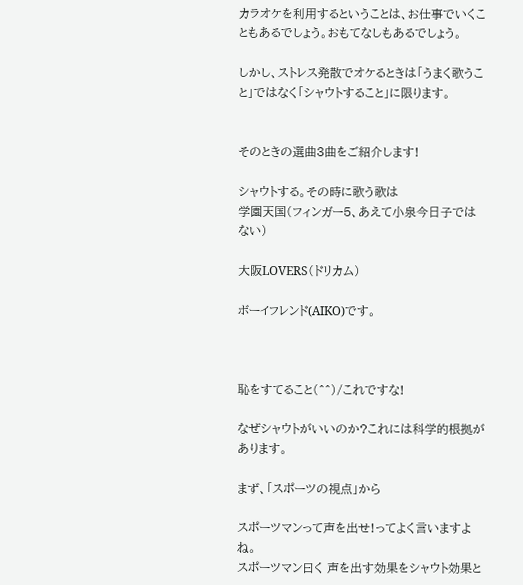カラオケを利用するということは、お仕事でいくこともあるでしょう。おもてなしもあるでしょう。

しかし、ストレス発散でオケるときは「うまく歌うこと」ではなく「シャウトすること」に限ります。


そのときの選曲3曲をご紹介します!

シャウトする。その時に歌う歌は
学園天国(フィンガー5、あえて小泉今日子ではない)

大阪LOVERS(ドリカム)

ボーイフレンド(AIKO)です。



恥をすてること(^^)/これですな!

なぜシャウトがいいのか?これには科学的根拠があります。

まず、「スポーツの視点」から

スポーツマンって声を出せ!ってよく言いますよね。
スポーツマン曰く 声を出す効果をシャウト効果と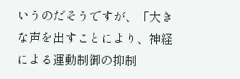いうのだそうですが、「大きな声を出すことにより、神経による運動制御の抑制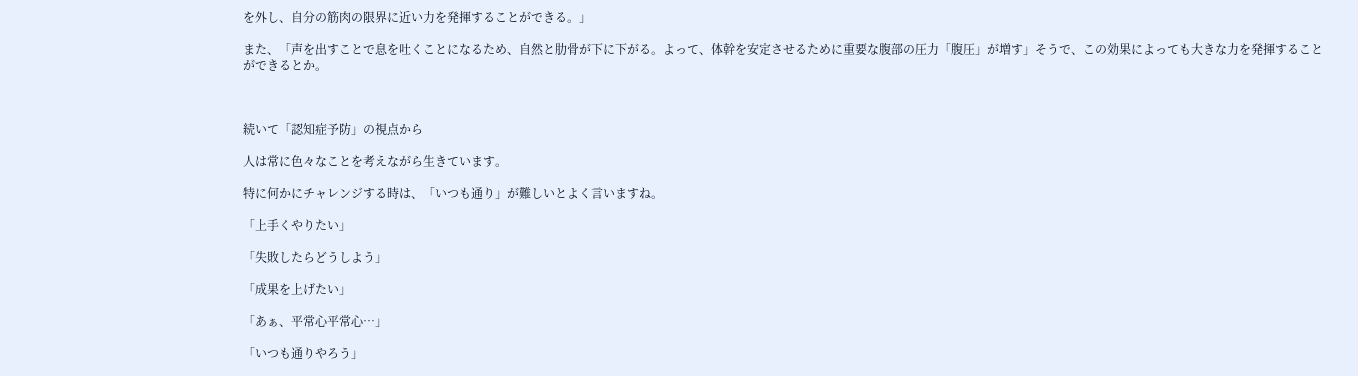を外し、自分の筋肉の限界に近い力を発揮することができる。」

また、「声を出すことで息を吐くことになるため、自然と肋骨が下に下がる。よって、体幹を安定させるために重要な腹部の圧力「腹圧」が増す」そうで、この効果によっても大きな力を発揮することができるとか。



続いて「認知症予防」の視点から

人は常に色々なことを考えながら生きています。

特に何かにチャレンジする時は、「いつも通り」が難しいとよく言いますね。

「上手くやりたい」

「失敗したらどうしよう」

「成果を上げたい」

「あぁ、平常心平常心…」

「いつも通りやろう」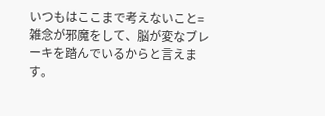いつもはここまで考えないこと=雑念が邪魔をして、脳が変なブレーキを踏んでいるからと言えます。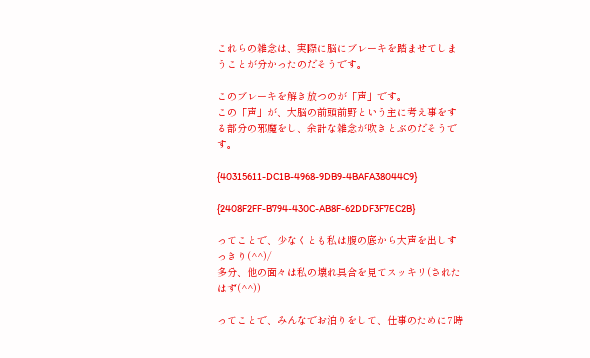これらの雑念は、実際に脳にブレーキを踏ませてしまうことが分かったのだそうです。

このブレーキを解き放つのが「声」です。
この「声」が、大脳の前頭前野という主に考え事をする部分の邪魔をし、余計な雑念が吹きとぶのだそうです。

{40315611-DC1B-4968-9DB9-4BAFA38044C9}

{2408F2FF-B794-430C-AB8F-62DDF3F7EC2B}

ってことで、少なくとも私は腹の底から大声を出しすっきり(^^)/
多分、他の面々は私の壊れ具合を見てスッキリ(されたはず(^^))

ってことで、みんなでお泊りをして、仕事のために7時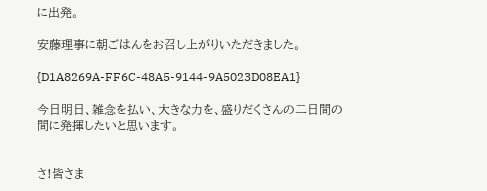に出発。

安藤理事に朝ごはんをお召し上がりいただきました。

{D1A8269A-FF6C-48A5-9144-9A5023D08EA1}

今日明日、雑念を払い、大きな力を、盛りだくさんの二日間の間に発揮したいと思います。


さ!皆さま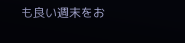も良い週末をお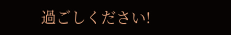過ごしください!